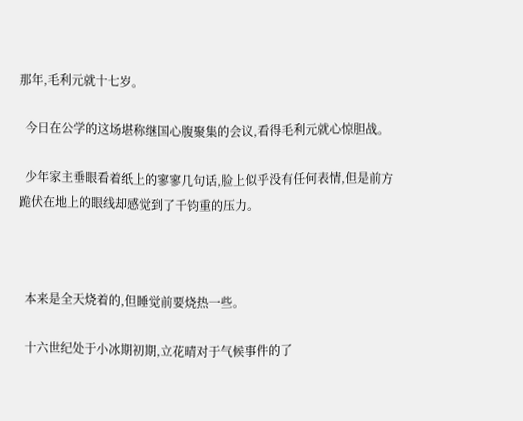那年,毛利元就十七岁。

  今日在公学的这场堪称继国心腹聚集的会议,看得毛利元就心惊胆战。

  少年家主垂眼看着纸上的寥寥几句话,脸上似乎没有任何表情,但是前方跪伏在地上的眼线却感觉到了千钧重的压力。



  本来是全天烧着的,但睡觉前要烧热一些。

  十六世纪处于小冰期初期,立花晴对于气候事件的了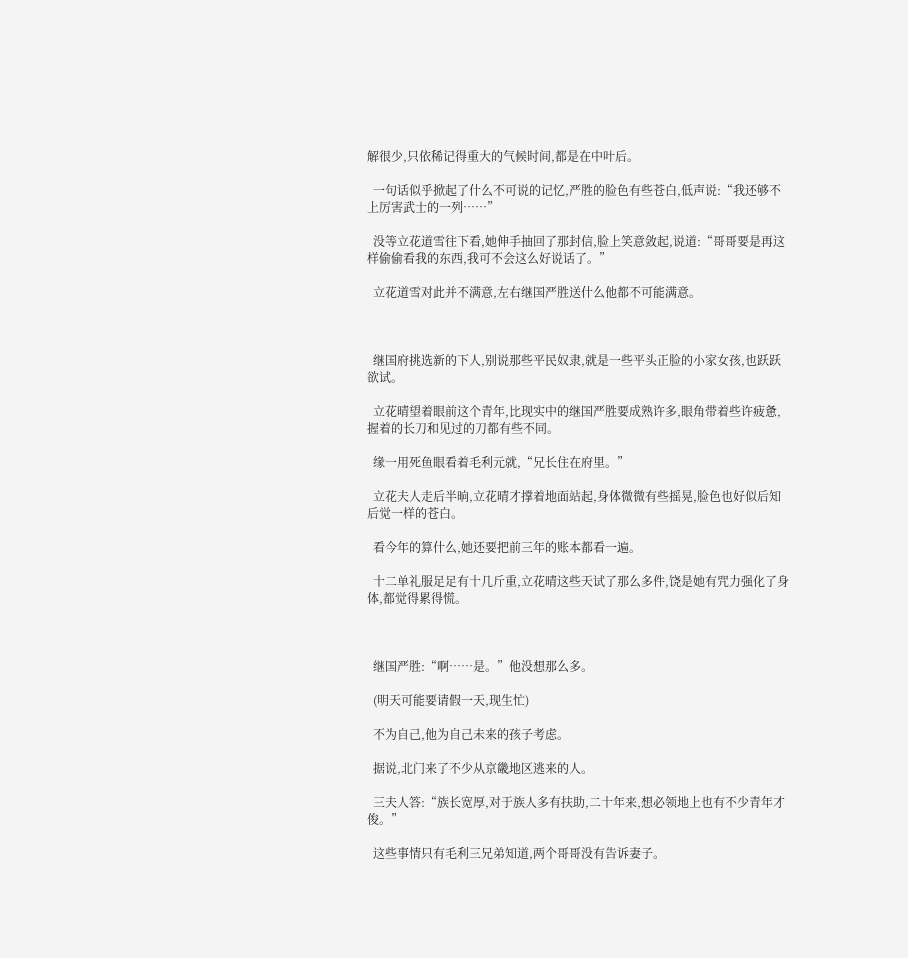解很少,只依稀记得重大的气候时间,都是在中叶后。

  一句话似乎掀起了什么不可说的记忆,严胜的脸色有些苍白,低声说:“我还够不上厉害武士的一列……”

  没等立花道雪往下看,她伸手抽回了那封信,脸上笑意敛起,说道:“哥哥要是再这样偷偷看我的东西,我可不会这么好说话了。”

  立花道雪对此并不满意,左右继国严胜送什么他都不可能满意。



  继国府挑选新的下人,别说那些平民奴隶,就是一些平头正脸的小家女孩,也跃跃欲试。

  立花晴望着眼前这个青年,比现实中的继国严胜要成熟许多,眼角带着些许疲惫,握着的长刀和见过的刀都有些不同。

  缘一用死鱼眼看着毛利元就,“兄长住在府里。”

  立花夫人走后半晌,立花晴才撑着地面站起,身体微微有些摇晃,脸色也好似后知后觉一样的苍白。

  看今年的算什么,她还要把前三年的账本都看一遍。

  十二单礼服足足有十几斤重,立花晴这些天试了那么多件,饶是她有咒力强化了身体,都觉得累得慌。



  继国严胜:“啊……是。”他没想那么多。

  (明天可能要请假一天,现生忙)

  不为自己,他为自己未来的孩子考虑。

  据说,北门来了不少从京畿地区逃来的人。

  三夫人答:“族长宽厚,对于族人多有扶助,二十年来,想必领地上也有不少青年才俊。”

  这些事情只有毛利三兄弟知道,两个哥哥没有告诉妻子。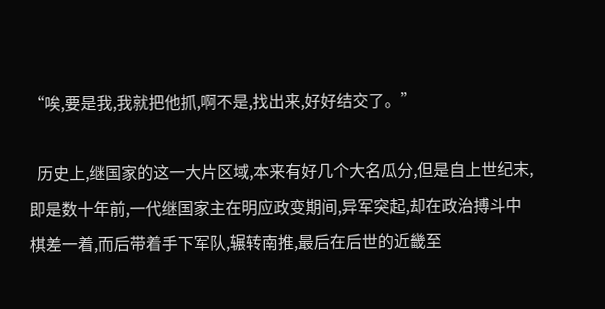“唉,要是我,我就把他抓,啊不是,找出来,好好结交了。”

  历史上,继国家的这一大片区域,本来有好几个大名瓜分,但是自上世纪末,即是数十年前,一代继国家主在明应政变期间,异军突起,却在政治搏斗中棋差一着,而后带着手下军队,辗转南推,最后在后世的近畿至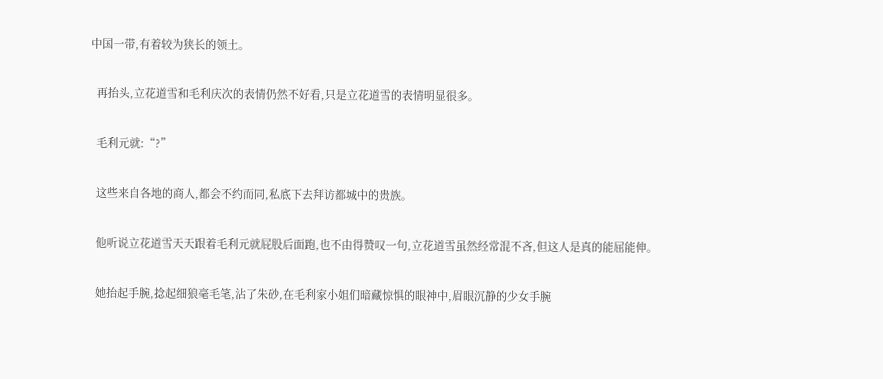中国一带,有着较为狭长的领土。

  再抬头,立花道雪和毛利庆次的表情仍然不好看,只是立花道雪的表情明显很多。

  毛利元就:“?”

  这些来自各地的商人,都会不约而同,私底下去拜访都城中的贵族。

  他听说立花道雪天天跟着毛利元就屁股后面跑,也不由得赞叹一句,立花道雪虽然经常混不吝,但这人是真的能屈能伸。

  她抬起手腕,捻起细狼毫毛笔,沾了朱砂,在毛利家小姐们暗藏惊惧的眼神中,眉眼沉静的少女手腕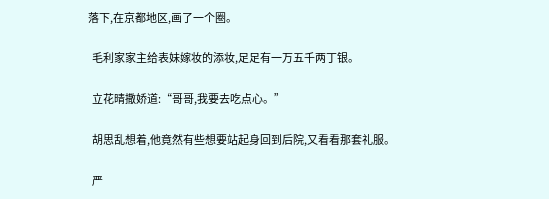落下,在京都地区,画了一个圈。

  毛利家家主给表妹嫁妆的添妆,足足有一万五千两丁银。

  立花晴撒娇道:“哥哥,我要去吃点心。”

  胡思乱想着,他竟然有些想要站起身回到后院,又看看那套礼服。

  严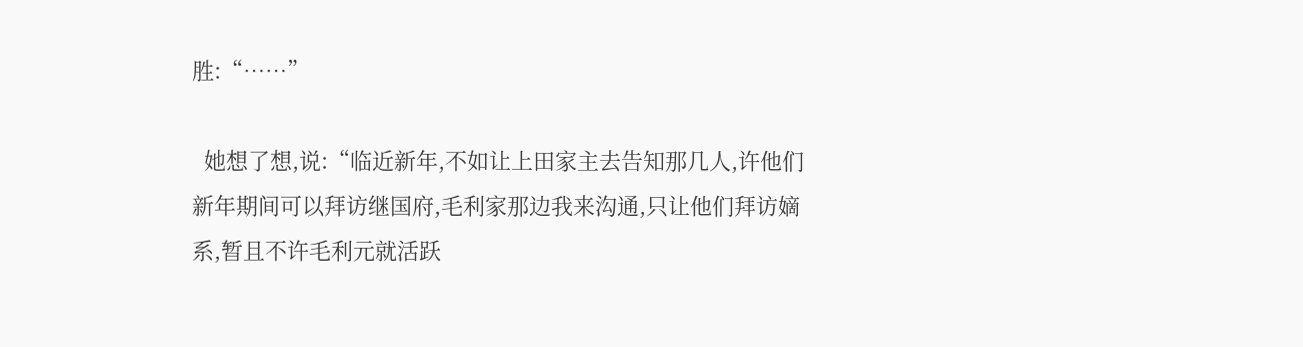胜:“……”

  她想了想,说:“临近新年,不如让上田家主去告知那几人,许他们新年期间可以拜访继国府,毛利家那边我来沟通,只让他们拜访嫡系,暂且不许毛利元就活跃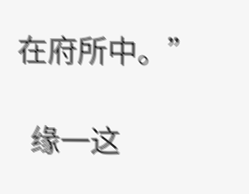在府所中。”

  缘一这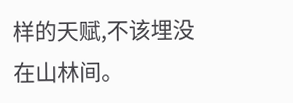样的天赋,不该埋没在山林间。